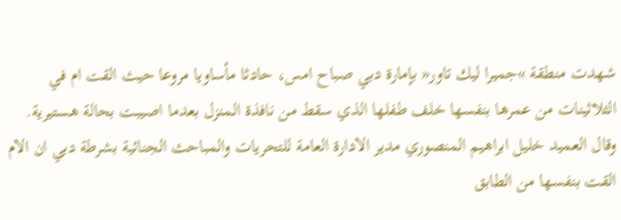شهدت منطقة »جميرا ليك تاور« بإمارة دبي صباح امس، حادثا مأساويا مروعا حيث القت ام في الثلاثينات من عمرها بنفسها خلف طفلها الذي سقط من نافذة المنزل بعدما اصيبت بحالة هستيرية.
وقال العميد خليل ابراهيم المنصوري مدير الادارة العامة للتحريات والمباحث الجنائية بشرطة دبي ان الام القت بنفسها من الطابق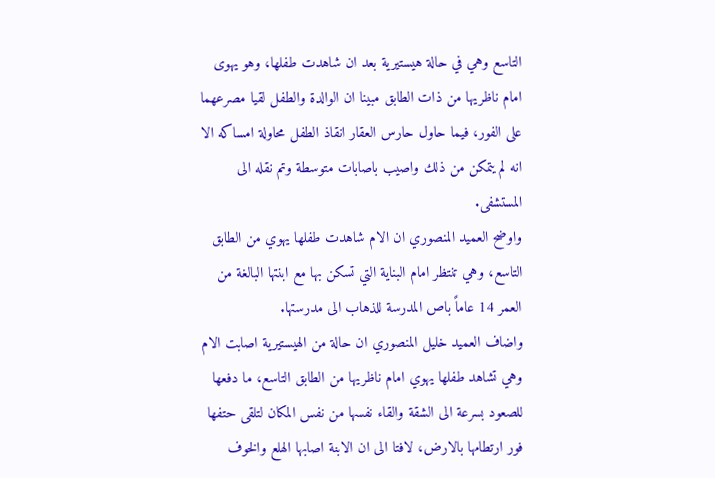التاسع وهي في حالة هيستيرية بعد ان شاهدت طفلها، وهو يهوى امام ناظريها من ذات الطابق مبينا ان الوالدة والطفل لقيا مصرعهما على الفور، فيما حاول حارس العقار انقاذ الطفل محاولة امساكه الا انه لم يتمكن من ذلك واصيب باصابات متوسطة وتم نقله الى المستشفى.
واوضح العميد المنصوري ان الام شاهدت طفلها يهوي من الطابق التاسع، وهي تنتظر امام البناية التي تسكن بها مع ابنتها البالغة من العمر 14 عاماً باص المدرسة للذهاب الى مدرستها.
واضاف العميد خليل المنصوري ان حالة من الهيستيرية اصابت الام وهي تشاهد طفلها يهوي امام ناظريها من الطابق التاسع، ما دفعها للصعود بسرعة الى الشقة والقاء نفسها من نفس المكان لتلقى حتفها فور ارتطامها بالارض، لافتا الى ان الابنة اصابها الهلع والخوف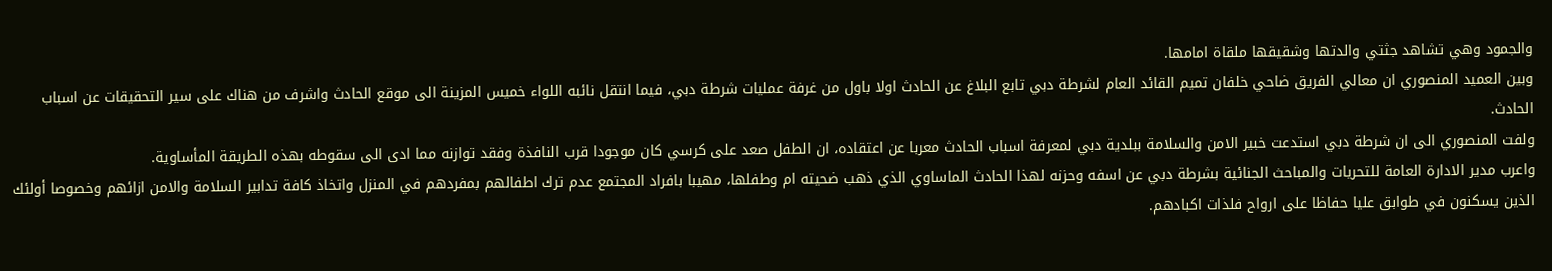والجمود وهي تشاهد جثتي والدتها وشقيقها ملقاة امامها.
وبين العميد المنصوري ان معالي الفريق ضاحي خلفان تميم القائد العام لشرطة دبي تابع البلاغ عن الحادث اولا باول من غرفة عمليات شرطة دبي، فيما انتقل نائبه اللواء خميس المزينة الى موقع الحادث واشرف من هناك على سير التحقيقات عن اسباب الحادث.
ولفت المنصوري الى ان شرطة دبي استدعت خبير الامن والسلامة ببلدية دبي لمعرفة اسباب الحادث معربا عن اعتقاده، ان الطفل صعد على كرسي كان موجودا قرب النافذة وفقد توازنه مما ادى الى سقوطه بهذه الطريقة المأساوية.
واعرب مدير الادارة العامة للتحريات والمباحث الجنائية بشرطة دبي عن اسفه وحزنه لهذا الحادث الماساوي الذي ذهب ضحيته ام وطفلها، مهيبا بافراد المجتمع عدم ترك اطفالهم بمفردهم في المنزل واتخاذ كافة تدابير السلامة والامن ازائهم وخصوصا أولئك الذين يسكنون في طوابق عليا حفاظا على ارواح فلذات اكبادهم.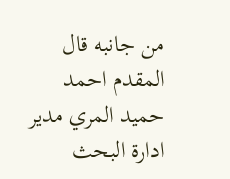من جانبه قال المقدم احمد حميد المري مدير ادارة البحث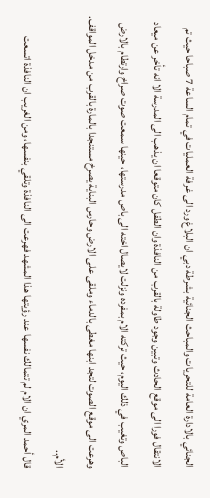الجنائي بالادارة العامة للتحريات والمباحث الجنائية بشرطة دبي ان البلاغ ورد الى غرفة العمليات في تمام الساعة 7 صباحا حيث تم الانتقال فورا الى موقع الحادث وتبين وجود طاولة بالقرب من النافذة وان الطفل كان متوقعا ان يذهب الى المدرسة الا انه تأخر عن ميعاد الباص وتغيب في ذلك اليوم، حيث تركته الام بمفرده ونزلت لايصال اخته الى باص مدرستها، حينها سمعت صوت صراخ وارتطام بالارض وهرعت الى موقع الصوت لتجد ابنها مغطى بالدماء وملقى على الارض وحارس البناية يصرخ مستنجدا بالمارة بالقرب من مدخل المواقف.
الأم..
قال أحمد المري ان الام لم تتمالك نفسها عند رؤيتها هذا المشهد فهرعت الى النافذة وتلقي بنفسها، ومن الغريب ان النافذة اتسعت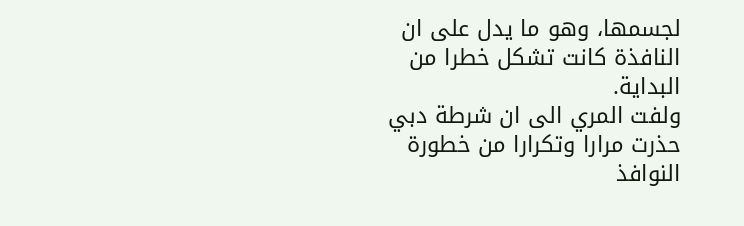لجسمها، وهو ما يدل على ان النافذة كانت تشكل خطرا من البداية.
ولفت المري الى ان شرطة دبي حذرت مرارا وتكرارا من خطورة النوافذ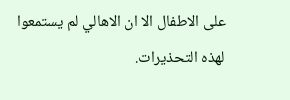على الاطفال الا ان الاهالي لم يستمعوا لهذه التحذيرات.